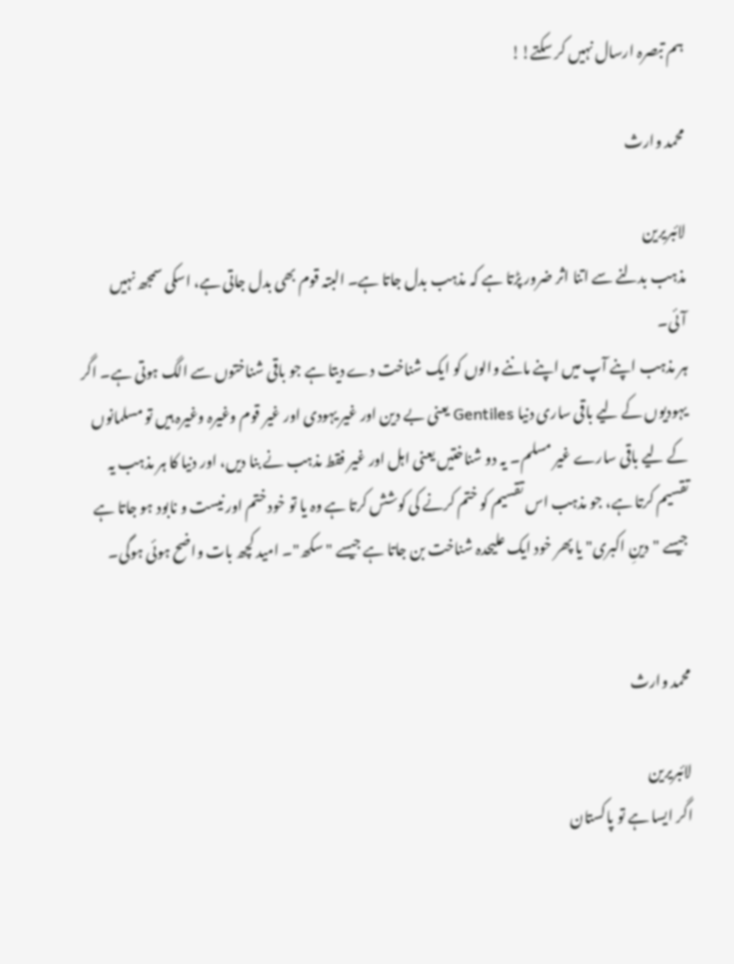ہم تبصرہ ارسال نہیں کر سکتے!!

محمد وارث

لائبریرین
مذہب بدلنے سے اتنا اثر ضرور پڑتا ہے کہ مذہب بدل جاتا ہے۔ البتہ قوم بھی بدل جاتی ہے، اسکی سمجھ نہیں آئی۔
ہر مذہب اپنے آپ میں اپنے ماننے والوں کو ایک شناخت دے دیتا ہے جو باقی شناختوں سے الگ ہوتی ہے۔ اگر یہودیوں کے لیے باقی ساری دنیا Gentiles یعنی بے دین اور غیر یہودی اور غیر قوم وغیرہ وغیرہ ہیں تو مسلمانوں کے لیے باقی سارے غیر مسلم۔ یہ دو شناختیں یعنی اہل اور غیر فقط مذہب نے بنا دیں، اور دنیا کا ہر مذہب یہ تقسیم کرتا ہے، جو مذہب اس تقسیم کو ختم کرنے کی کوشش کرتا ہے وہ یا تو خود ختم اور نیست و نابود ہو جاتا ہے جیسے "دینِ اکبری" یا پھر خود ایک علیحدہ شناخت بن جاتا ہے جیسے "سکھ"۔ امید کچھ بات واضح ہوئی ہوگی۔


محمد وارث

لائبریرین
اگر ایسا ہے تو پاکستان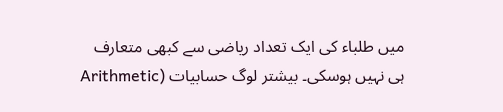میں طلباء کی ایک تعداد ریاضی سے کبھی متعارف ہی نہیں ہوسکی۔ بیشتر لوگ حسابیات (Arithmetic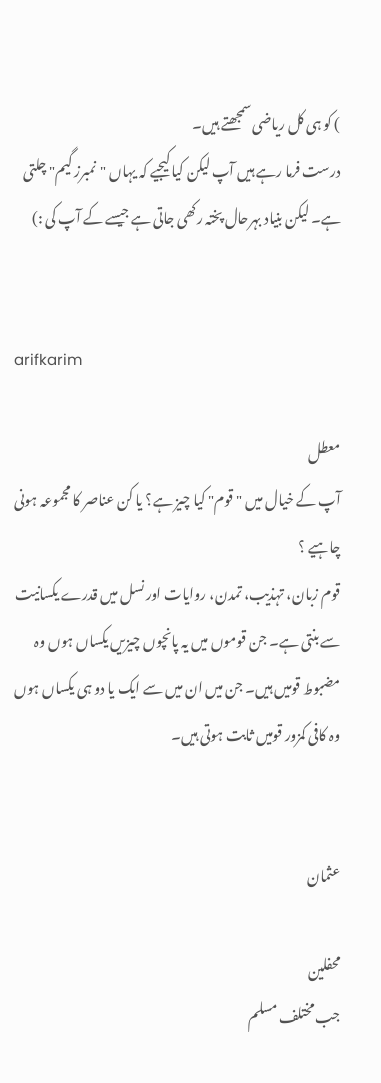) کو ہی کل ریاضی سمجھتے ہیں۔
درست فرما رہے ہیں آپ لیکن کیا کیجیے کہ یہاں "نمبرز گیم" چلتی ہے۔ لیکن بنیاد بہرحال پختہ رکھی جاتی ہے جیسے کے آپ کی :)


arifkarim

معطل
آپ کے خیال میں "قوم" کیا چیز ہے؟ یا کن عناصر کا مجموعہ ہونی چاہیے ؟
قوم زبان، تہذیب، تمدن، روایات اور نسل میں قدرے یکسانیت سے بنتی ہے۔ جن قوموں میں یہ پانچوں چیزیں یکساں ہوں وہ مضبوط قومیں ہیں۔ جن میں ان میں سے ایک یا دو ہی یکساں ہوں وہ کافی کمزور قومیں ثابت ہوتی ہیں۔


عثمان

محفلین
جب مختلف مسلم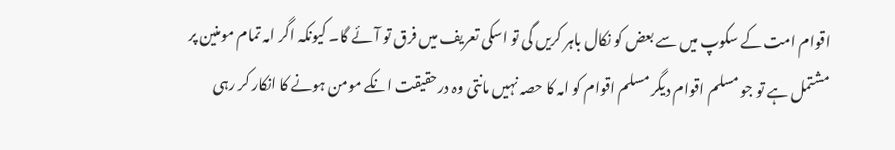اقوام امت کے سکوپ میں سے بعض کو نکال باہر کریں گی تو اسکی تعریف میں فرق تو آئے گا۔ کیونکہ اگر امہ تمام مومنین پر مشتمل ہے تو جو مسلم اقوام دیگر مسلم اقوام کو امہ کا حصہ نہیں مانتی وہ درحقیقت انکے مومن ہونے کا انکار کر رہی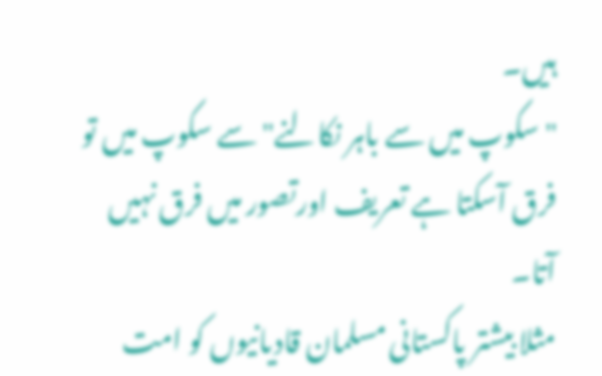ہیں۔
"سکوپ میں سے باہر نکالنے" سے سکوپ میں تو فرق آسکتا ہے تعریف اورتصور میں فرق نہیں آتا۔
مثلا بیشتر پاکستانی مسلمان قادیانیوں کو امت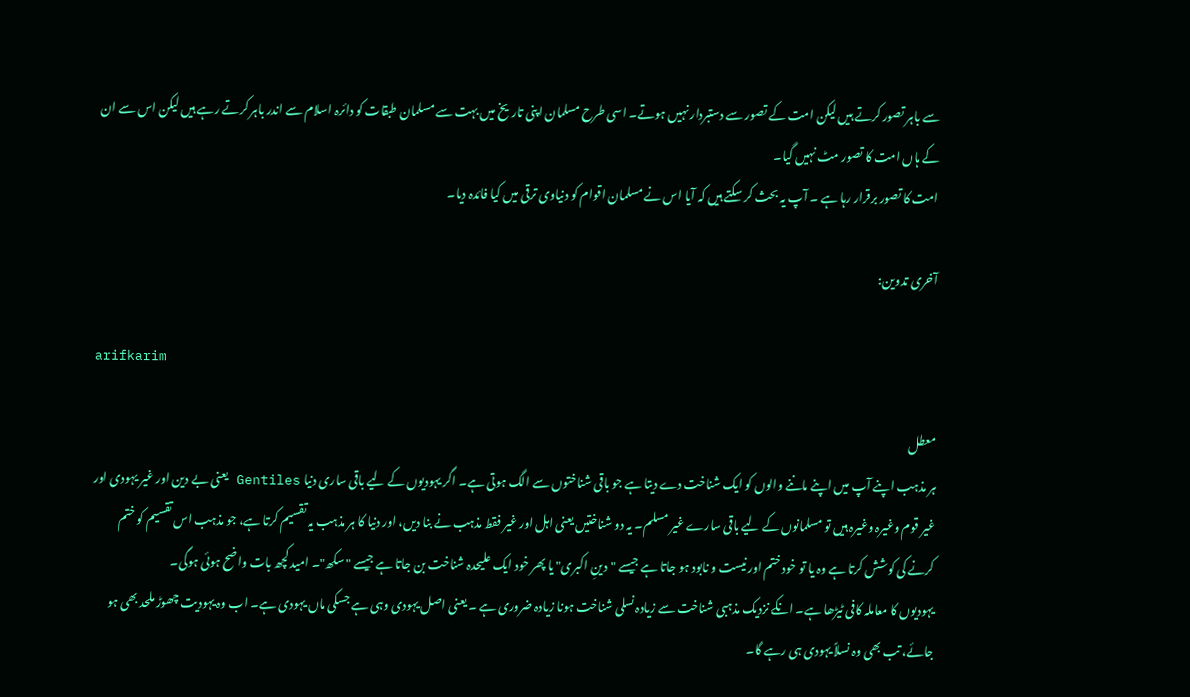سے باہر تصور کرتے ہیں لیکن امت کے تصور سے دستبردار نہیں ہوتے۔ اسی طرح مسلمان اپنی تاریخ میں بہت سے مسلمان طبقات کو دائرہ اسلام سے اندر باہر کرتے رہے ہیں لیکن اس سے ان کے ہاں امت کا تصور مٹ نہیں گیا۔
امت کا تصور برقرار رہا ہے ۔ آپ یہ بحث کر سکتے ہیں کہ آیا اس نے مسلمان اقوام کو دنیاوی ترقی میں کیا فائدہ دیا۔

آخری تدوین:

arifkarim

معطل
ہر مذہب اپنے آپ میں اپنے ماننے والوں کو ایک شناخت دے دیتا ہے جو باقی شناختوں سے الگ ہوتی ہے۔ اگر یہودیوں کے لیے باقی ساری دنیا Gentiles یعنی بے دین اور غیر یہودی اور غیر قوم وغیرہ وغیرہ ہیں تو مسلمانوں کے لیے باقی سارے غیر مسلم۔ یہ دو شناختیں یعنی اہل اور غیر فقط مذہب نے بنا دیں، اور دنیا کا ہر مذہب یہ تقسیم کرتا ہے، جو مذہب اس تقسیم کو ختم کرنے کی کوشش کرتا ہے وہ یا تو خود ختم اور نیست و نابود ہو جاتا ہے جیسے "دینِ اکبری" یا پھر خود ایک علیحدہ شناخت بن جاتا ہے جیسے "سکھ"۔ امید کچھ بات واضح ہوئی ہوگی۔
یہودیوں کا معاملہ کافی ٹیڑھا ہے۔ انکے نزدیک مذہبی شناخت سے زیادہ نسلی شناخت ہونا زیادہ ضروری ہے ۔ یعنی اصل یہودی وہی ہے جسکی ماں یہودی ہے۔ اب وہ یہودیت چھوڑ ملحد بھی ہو جائے، تب بھی وہ نسلاً یہودی ہی رہے گا۔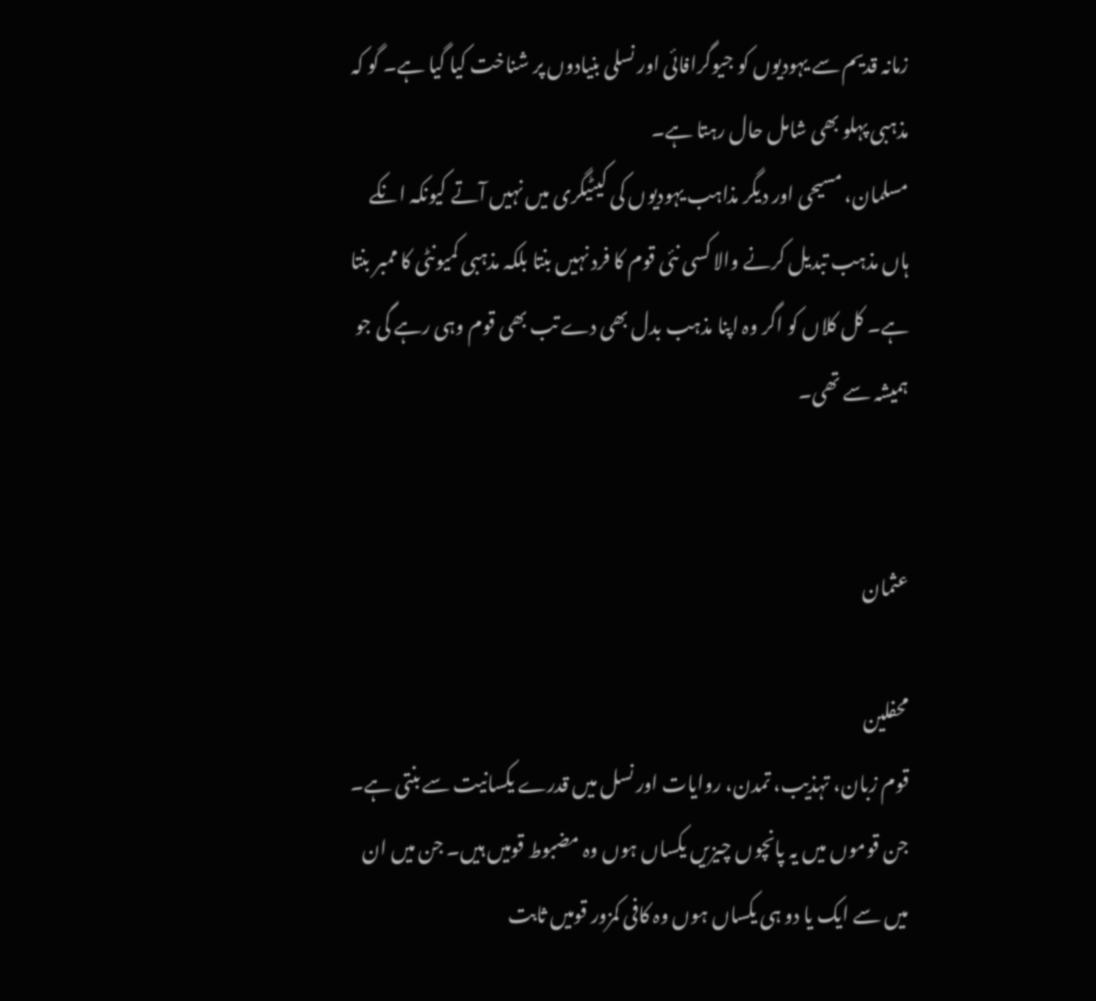زمانہ قدیم سے یہودیوں کو جیوگرافائی اور نسلی بنیادوں پر شناخت کیا گیا ہے۔ گو کہ مذہبی پہلو بھی شامل حال رہتا ہے۔
مسلمان، مسیحی اور دیگر مذاہب یہودیوں کی کیٹیگری میں نہیں آتے کیونکہ انکے ہاں مذہب تبدیل کرنے والا کسی نئی قوم کا فرد نہیں بنتا بلکہ مذہبی کمیونٹی کا ممبر بنتا ہے۔ کل کلاں کو اگر وہ اپنا مذہب بدل بھی دے تب بھی قوم وہی رہے گی جو ہمیشہ سے تھی۔


عثمان

محفلین
قوم زبان، تہذیب، تمدن، روایات اور نسل میں قدرے یکسانیت سے بنتی ہے۔ جن قوموں میں یہ پانچوں چیزیں یکساں ہوں وہ مضبوط قومیں ہیں۔ جن میں ان میں سے ایک یا دو ہی یکساں ہوں وہ کافی کمزور قومیں ثابت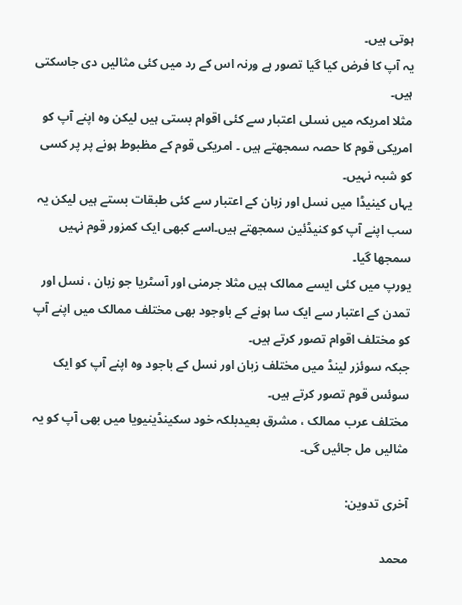ہوتی ہیں۔
یہ آپ کا فرض کیا گیا تصور ہے ورنہ اس کے رد میں کئی مثالیں دی جاسکتی ہیں۔
مثلا امریکہ میں نسلی اعتبار سے کئی اقوام بستی ہیں لیکن وہ اپنے آپ کو امریکی قوم کا حصہ سمجھتے ہیں ۔ امریکی قوم کے مظبوط ہونے پر پر کسی کو شبہ نہیں۔
یہاں کینیڈا میں نسل اور زبان کے اعتبار سے کئی طبقات بستے ہیں لیکن یہ سب اپنے آپ کو کنیڈئین سمجھتے ہیں۔اسے کبھی ایک کمزور قوم نہیں سمجھا گیا۔
یورپ میں کئی ایسے ممالک ہیں مثلا جرمنی اور آسٹریا جو زبان ، نسل اور تمدن کے اعتبار سے ایک سا ہونے کے باوجود بھی مختلف ممالک میں اپنے آپ کو مختلف اقوام تصور کرتے ہیں۔
جبکہ سوئزر لینڈ میں مختلف زبان اور نسل کے باجود وہ اپنے آپ کو ایک سوئس قوم تصور کرتے ہیں۔
مختلف عرب ممالک ، مشرق بعیدبلکہ خود سکینڈینیویا میں بھی آپ کو یہ مثالیں مل جائیں گی۔

آخری تدوین:

محمد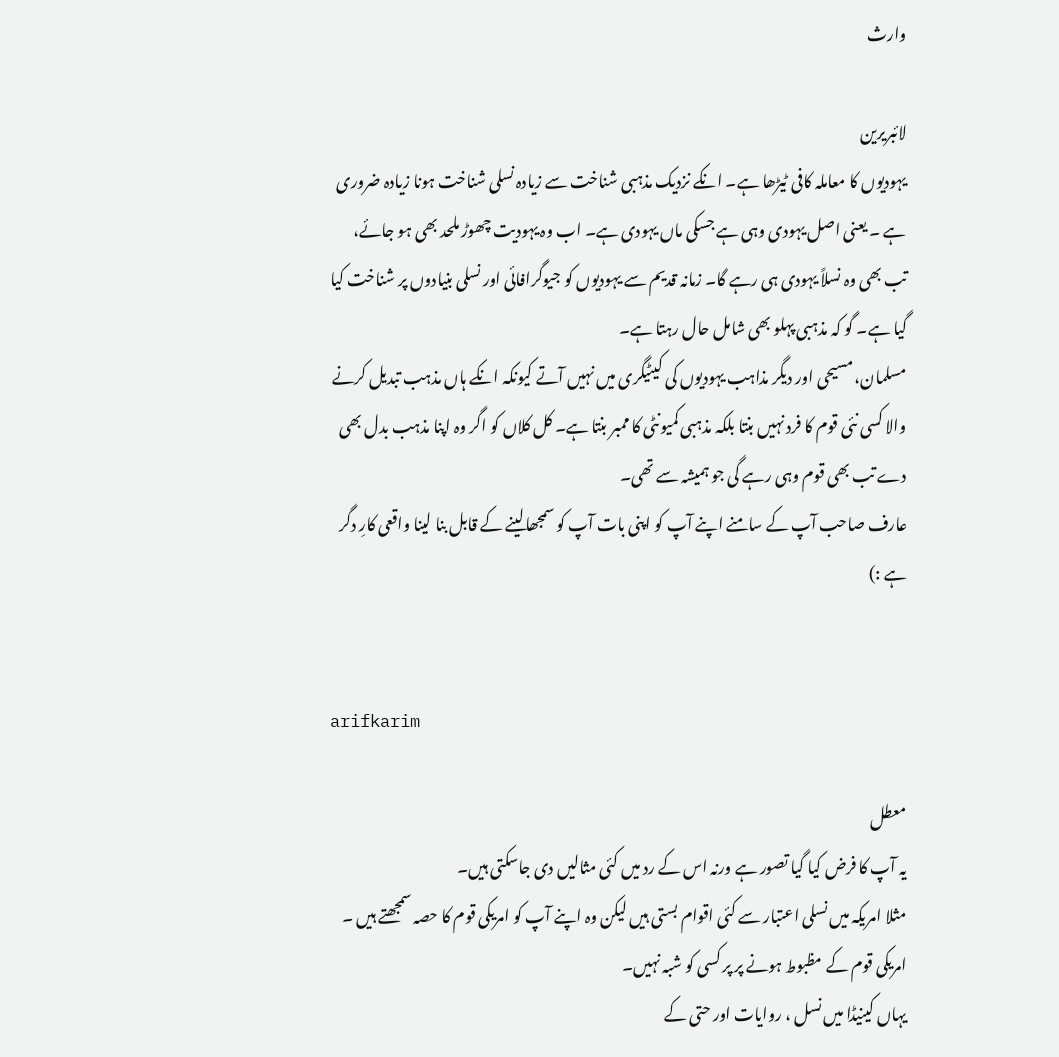وارث

لائبریرین
یہودیوں کا معاملہ کافی ٹیڑھا ہے۔ انکے نزدیک مذہبی شناخت سے زیادہ نسلی شناخت ہونا زیادہ ضروری ہے ۔ یعنی اصل یہودی وہی ہے جسکی ماں یہودی ہے۔ اب وہ یہودیت چھوڑ ملحد بھی ہو جائے، تب بھی وہ نسلاً یہودی ہی رہے گا۔ زمانہ قدیم سے یہودیوں کو جیوگرافائی اور نسلی بنیادوں پر شناخت کیا گیا ہے۔ گو کہ مذہبی پہلو بھی شامل حال رہتا ہے۔
مسلمان، مسیحی اور دیگر مذاہب یہودیوں کی کیٹیگری میں نہیں آتے کیونکہ انکے ہاں مذہب تبدیل کرنے والا کسی نئی قوم کا فرد نہیں بنتا بلکہ مذہبی کمیونٹی کا ممبر بنتا ہے۔ کل کلاں کو اگر وہ اپنا مذہب بدل بھی دے تب بھی قوم وہی رہے گی جو ہمیشہ سے تھی۔
عارف صاحب آپ کے سامنے اپنے آپ کو اپنی بات آپ کو سمجھالینے کے قابل بنا لینا واقعی کارِ دگر ہے :)


arifkarim

معطل
یہ آپ کا فرض کیا گیا تصور ہے ورنہ اس کے رد میں کئی مثالیں دی جاسکتی ہیں۔
مثلا امریکہ میں نسلی اعتبار سے کئی اقوام بستی ہیں لیکن وہ اپنے آپ کو امریکی قوم کا حصہ سمجھتے ہیں ۔ امریکی قوم کے مظبوط ہونے پر پر کسی کو شبہ نہیں۔
یہاں کینیڈا میں نسل ، روایات اور حتی کے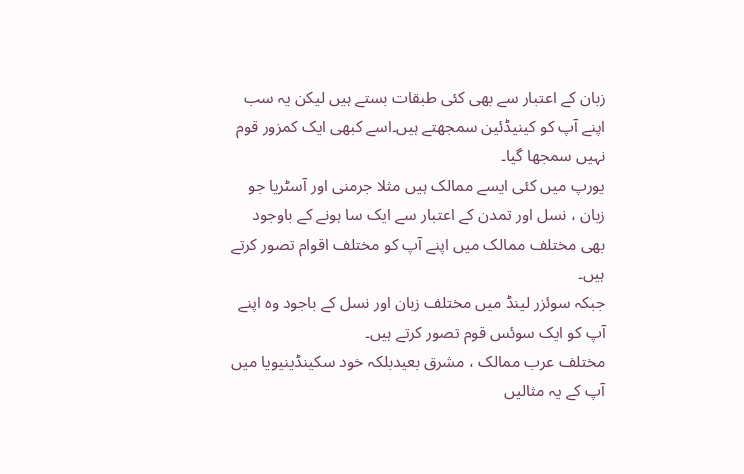زبان کے اعتبار سے بھی کئی طبقات بستے ہیں لیکن یہ سب اپنے آپ کو کینیڈئین سمجھتے ہیں۔اسے کبھی ایک کمزور قوم نہیں سمجھا گیا۔
یورپ میں کئی ایسے ممالک ہیں مثلا جرمنی اور آسٹریا جو زبان ، نسل اور تمدن کے اعتبار سے ایک سا ہونے کے باوجود بھی مختلف ممالک میں اپنے آپ کو مختلف اقوام تصور کرتے ہیں۔
جبکہ سوئزر لینڈ میں مختلف زبان اور نسل کے باجود وہ اپنے آپ کو ایک سوئس قوم تصور کرتے ہیں۔
مختلف عرب ممالک ، مشرق بعیدبلکہ خود سکینڈینیویا میں آپ کے یہ مثالیں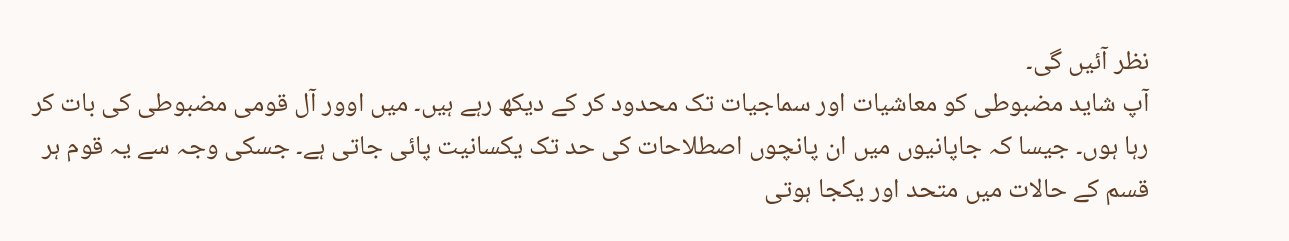نظر آئیں گی۔
آپ شاید مضبوطی کو معاشیات اور سماجیات تک محدود کر کے دیکھ رہے ہیں۔ میں اوور آل قومی مضبوطی کی بات کر رہا ہوں۔ جیسا کہ جاپانیوں میں ان پانچوں اصطلاحات کی حد تک یکسانیت پائی جاتی ہے۔ جسکی وجہ سے یہ قوم ہر قسم کے حالات میں متحد اور یکجا ہوتی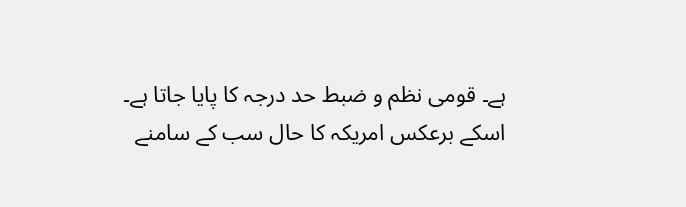ہے۔ قومی نظم و ضبط حد درجہ کا پایا جاتا ہے۔
اسکے برعکس امریکہ کا حال سب کے سامنے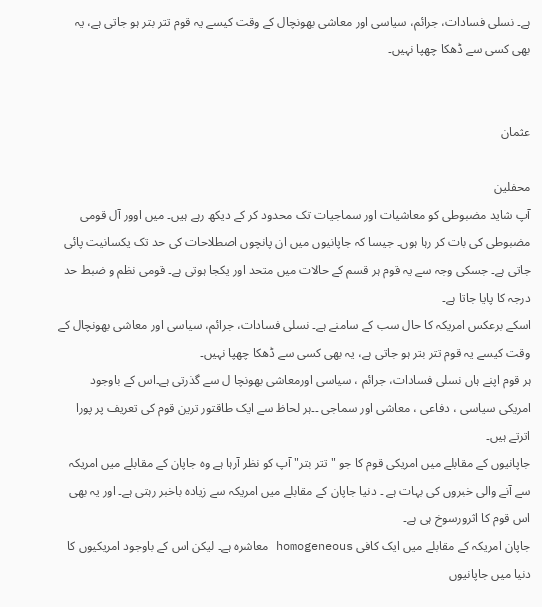ہے۔ نسلی فسادات، جرائم، سیاسی اور معاشی بھونچال کے وقت کیسے یہ قوم تتر بتر ہو جاتی ہے، یہ بھی کسی سے ڈھکا چھپا نہیں۔


عثمان

محفلین
آپ شاید مضبوطی کو معاشیات اور سماجیات تک محدود کر کے دیکھ رہے ہیں۔ میں اوور آل قومی مضبوطی کی بات کر رہا ہوں۔ جیسا کہ جاپانیوں میں ان پانچوں اصطلاحات کی حد تک یکسانیت پائی جاتی ہے۔ جسکی وجہ سے یہ قوم ہر قسم کے حالات میں متحد اور یکجا ہوتی ہے۔ قومی نظم و ضبط حد درجہ کا پایا جاتا ہے۔
اسکے برعکس امریکہ کا حال سب کے سامنے ہے۔ نسلی فسادات، جرائم، سیاسی اور معاشی بھونچال کے وقت کیسے یہ قوم تتر بتر ہو جاتی ہے، یہ بھی کسی سے ڈھکا چھپا نہیں۔
ہر قوم اپنے ہاں نسلی فسادات، جرائم ، سیاسی اورمعاشی بھونچا ل سے گذرتی ہے۔اس کے باوجود امریکی سیاسی ، دفاعی ، معاشی اور سماجی ۔۔ہر لحاظ سے ایک طاقتور ترین قوم کی تعریف پر پورا اترتے ہیں۔
جاپانیوں کے مقابلے میں امریکی قوم کا جو "تتر بتر" آپ کو نظر آرہا ہے وہ جاپان کے مقابلے میں امریکہ سے آنے والی خبروں کی بہات ہے ۔ دنیا جاپان کے مقابلے میں امریکہ سے زیادہ باخبر رہتی ہے۔ اور یہ بھی اس قوم کا اثرورسوخ ہی ہے۔
جاپان امریکہ کے مقابلے میں ایک کافی homogeneous معاشرہ ہے۔ لیکن اس کے باوجود امریکیوں کا دنیا میں جاپانیوں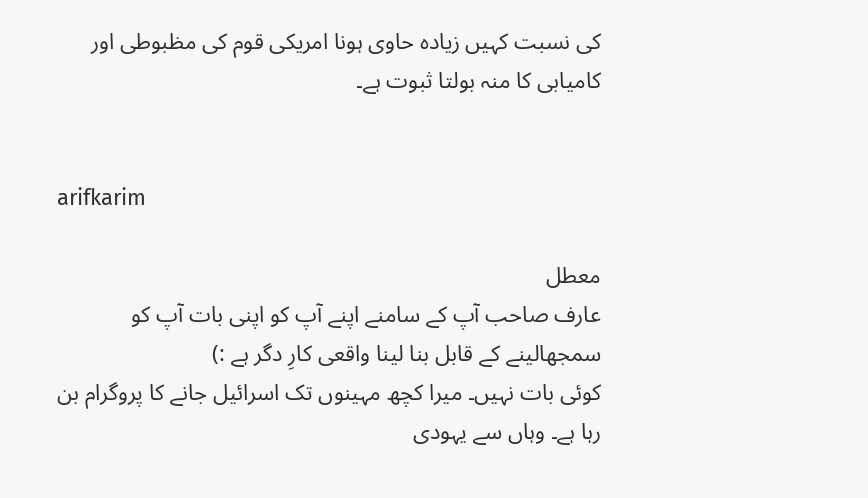کی نسبت کہیں زیادہ حاوی ہونا امریکی قوم کی مظبوطی اور کامیابی کا منہ بولتا ثبوت ہے۔


arifkarim

معطل
عارف صاحب آپ کے سامنے اپنے آپ کو اپنی بات آپ کو سمجھالینے کے قابل بنا لینا واقعی کارِ دگر ہے :)
کوئی بات نہیں۔ میرا کچھ مہینوں تک اسرائیل جانے کا پروگرام بن رہا ہے۔ وہاں سے یہودی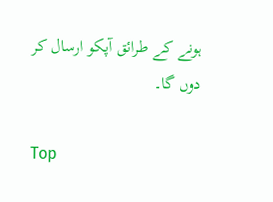ہونے کے طرائق آپکو ارسال کر دوں گا۔

Top